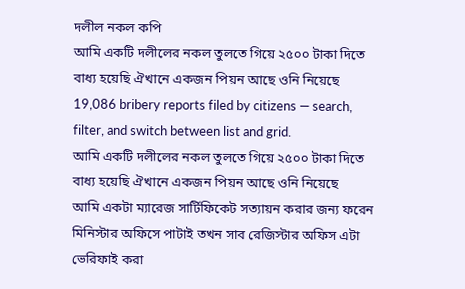দলীল নকল কপি
আমি একটি দলীলের নকল তুলতে গিয়ে ২৫০০ টাকা দিতে বাধ্য হয়েছি ঐখানে একজন পিয়ন আছে ওনি নিয়েছে
19,086 bribery reports filed by citizens — search, filter, and switch between list and grid.
আমি একটি দলীলের নকল তুলতে গিয়ে ২৫০০ টাকা দিতে বাধ্য হয়েছি ঐখানে একজন পিয়ন আছে ওনি নিয়েছে
আমি একটা ম্যারেজ সার্টিফিকেট সত্যায়ন করার জন্য ফরেন মিনিস্টার অফিসে পাটাই তখন সাব রেজিস্টার অফিস এটা ভেরিফাই করা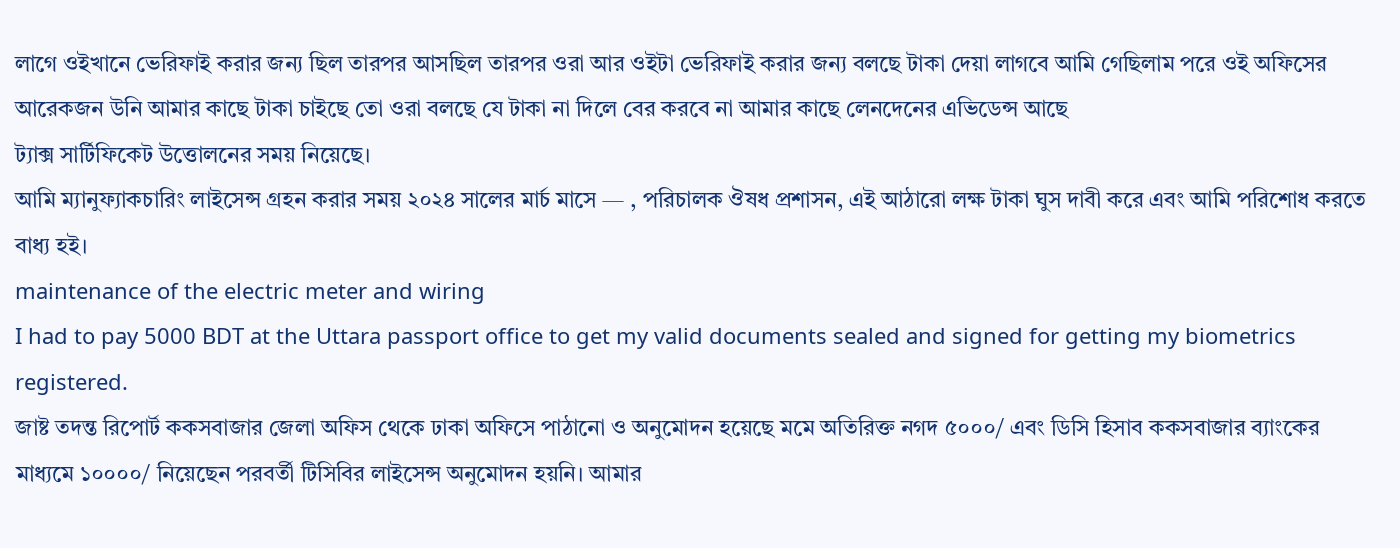লাগে ওইখানে ভেরিফাই করার জন্য ছিল তারপর আসছিল তারপর ওরা আর ওইটা ভেরিফাই করার জন্য বলছে টাকা দেয়া লাগবে আমি গেছিলাম পরে ওই অফিসের আরেকজন উনি আমার কাছে টাকা চাইছে তো ওরা বলছে যে টাকা না দিলে বের করবে না আমার কাছে লেনদেনের এভিডেন্স আছে
ট্যাক্স সার্টিফিকেট উত্তোলনের সময় নিয়েছে।
আমি ম্যানুফ্যাকচারিং লাইসেন্স গ্রহন করার সময় ২০২৪ সালের মার্চ মাসে — , পরিচালক ঔষধ প্রশাসন, এই আঠারো লক্ষ টাকা ঘুস দাবী করে এবং আমি পরিশোধ করতে বাধ্য হই।
maintenance of the electric meter and wiring
I had to pay 5000 BDT at the Uttara passport office to get my valid documents sealed and signed for getting my biometrics registered.
জাষ্ট তদন্ত রিপোর্ট ককসবাজার জেলা অফিস থেকে ঢাকা অফিসে পাঠানো ও অনুমোদন হয়েছে মমে অতিরিক্ত নগদ ৫০০০/ এবং ডিসি হিসাব ককসবাজার ব্যাংকের মাধ্যমে ১০০০০/ নিয়েছেন পরবর্তী টিসিবির লাইসেন্স অনুমোদন হয়নি। আমার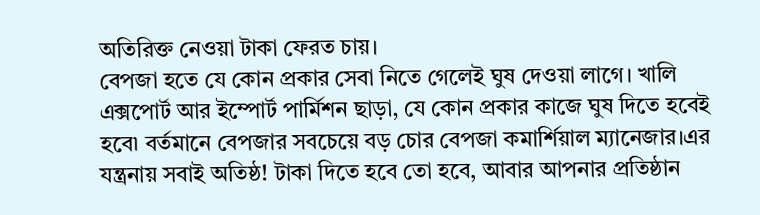অতিরিক্ত নেওয়া টাকা ফেরত চায়।
বেপজা হতে যে কোন প্রকার সেবা নিতে গেলেই ঘুষ দেওয়া লাগে। খালি এক্সপোর্ট আর ইম্পোর্ট পার্মিশন ছাড়া, যে কোন প্রকার কাজে ঘুষ দিতে হবেই হবে৷ বর্তমানে বেপজার সবচেয়ে বড় চোর বেপজা কমার্শিয়াল ম্যানেজার।এর যন্ত্রনায় সবাই অতিষ্ঠ! টাকা দিতে হবে তো হবে, আবার আপনার প্রতিষ্ঠান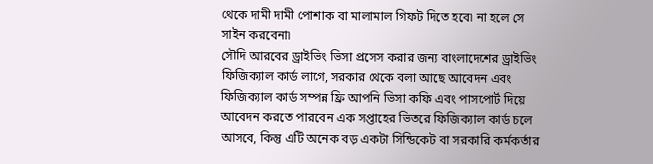থেকে দামী দামী পোশাক বা মালামাল গিফট দিতে হবে৷ না হলে সে সাইন করবেনা৷
সৌদি আরবের ড্রাইভিং ভিসা প্রসেস করার জন্য বাংলাদেশের ড্রাইভিং ফিজিক্যাল কার্ড লাগে, সরকার থেকে বলা আছে আবেদন এবং ফিজিক্যাল কার্ড সম্পন্ন ফ্রি আপনি ভিসা কফি এবং পাসপোর্ট দিয়ে আবেদন করতে পারবেন এক সপ্তাহের ভিতরে ফিজিক্যাল কার্ড চলে আসবে, কিন্তু এটি অনেক বড় একটা সিন্ডিকেট বা সরকারি কর্মকর্তার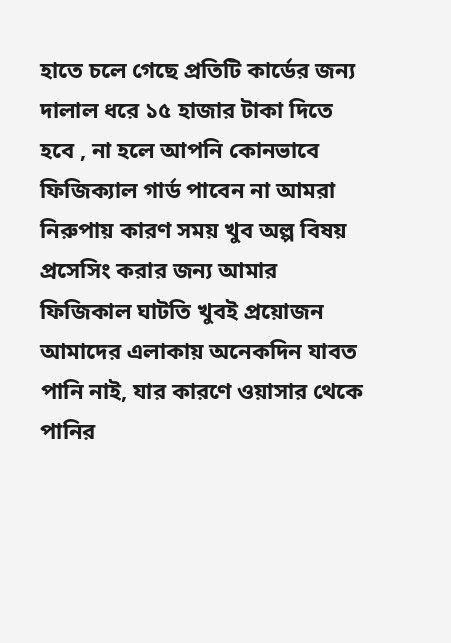হাতে চলে গেছে প্রতিটি কার্ডের জন্য দালাল ধরে ১৫ হাজার টাকা দিতে হবে , না হলে আপনি কোনভাবে ফিজিক্যাল গার্ড পাবেন না আমরা নিরুপায় কারণ সময় খুব অল্প বিষয় প্রসেসিং করার জন্য আমার ফিজিকাল ঘাটতি খুবই প্রয়োজন
আমাদের এলাকায় অনেকদিন যাবত পানি নাই, যার কারণে ওয়াসার থেকে পানির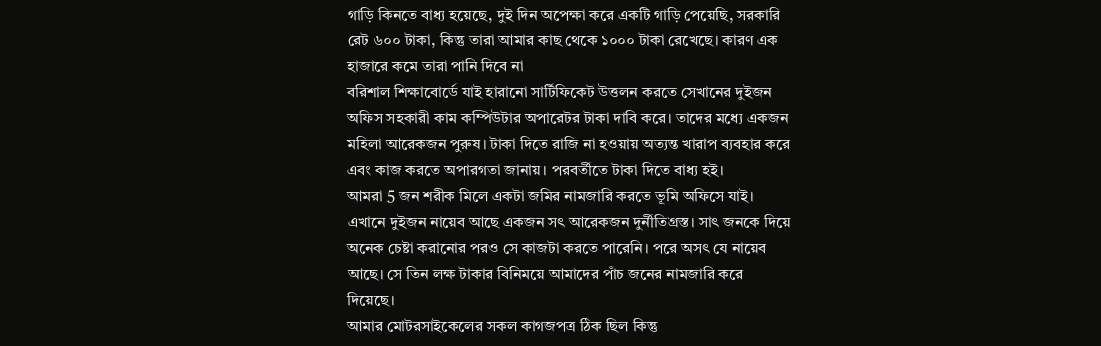গাড়ি কিনতে বাধ্য হয়েছে, দুই দিন অপেক্ষা করে একটি গাড়ি পেয়েছি, সরকারি রেট ৬০০ টাকা, কিন্তু তারা আমার কাছ থেকে ১০০০ টাকা রেখেছে। কারণ এক হাজারে কমে তারা পানি দিবে না
বরিশাল শিক্ষাবোর্ডে যাই হারানো সার্টিফিকেট উত্তলন করতে সেখানের দুইজন অফিস সহকারী কাম কম্পিউটার অপারেটর টাকা দাবি করে। তাদের মধ্যে একজন মহিলা আরেকজন পুরুষ। টাকা দিতে রাজি না হওয়ায় অত্যন্ত খারাপ ব্যবহার করে এবং কাজ করতে অপারগতা জানায়। পরবর্তীতে টাকা দিতে বাধ্য হই।
আমরা 5 জন শরীক মিলে একটা জমির নামজারি করতে ভূমি অফিসে যাই। এখানে দুইজন নায়েব আছে একজন সৎ আরেকজন দুর্নীতিগ্রস্ত। সাৎ জনকে দিয়ে অনেক চেষ্টা করানোর পরও সে কাজটা করতে পারেনি। পরে অসৎ যে নায়েব আছে। সে তিন লক্ষ টাকার বিনিময়ে আমাদের পাঁচ জনের নামজারি করে দিয়েছে।
আমার মোটরসাইকেলের সকল কাগজপত্র ঠিক ছিল কিন্তু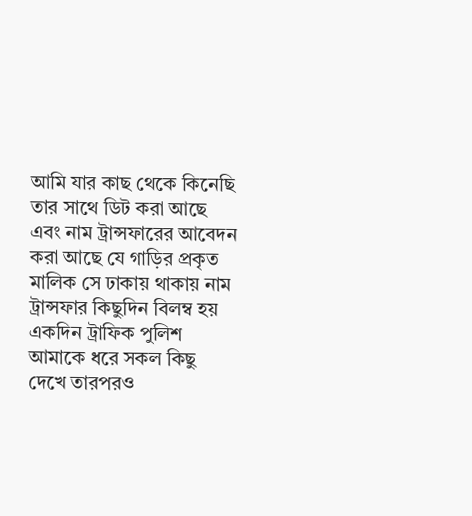আমি যার কাছ থেকে কিনেছি তার সাথে ডিট করা আছে এবং নাম ট্রান্সফারের আবেদন করা আছে যে গাড়ির প্রকৃত মালিক সে ঢাকায় থাকায় নাম ট্রান্সফার কিছুদিন বিলম্ব হয় একদিন ট্রাফিক পুলিশ আমাকে ধরে সকল কিছু দেখে তারপরও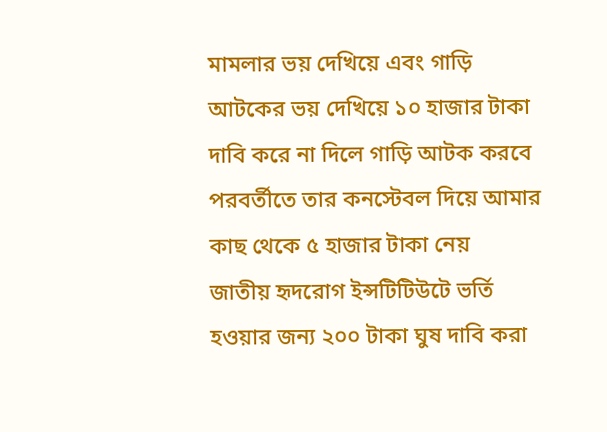মামলার ভয় দেখিয়ে এবং গাড়ি আটকের ভয় দেখিয়ে ১০ হাজার টাকা দাবি করে না দিলে গাড়ি আটক করবে পরবর্তীতে তার কনস্টেবল দিয়ে আমার কাছ থেকে ৫ হাজার টাকা নেয়
জাতীয় হৃদরোগ ইন্সটিটিউটে ভর্তি হওয়ার জন্য ২০০ টাকা ঘুষ দাবি করা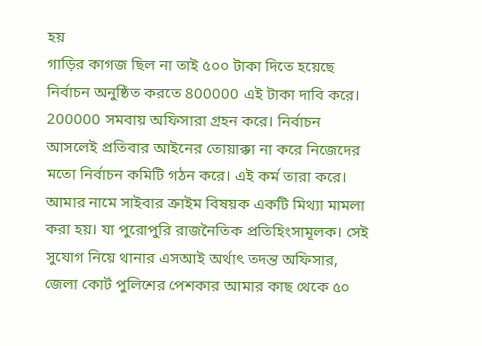হয়
গাড়ির কাগজ ছিল না তাই ৫০০ টাকা দিতে হয়েছে
নির্বাচন অনুষ্ঠিত করতে 800000 এই টাকা দাবি করে। 200000 সমবায় অফিসারা গ্রহন করে। নির্বাচন আসলেই প্রতিবার আইনের তোয়াক্কা না করে নিজেদের মতো নির্বাচন কমিটি গঠন করে। এই কর্ম তারা করে।
আমার নামে সাইবার ক্রাইম বিষয়ক একটি মিথ্যা মামলা করা হয়। যা পুরোপুরি রাজনৈতিক প্রতিহিংসামূলক। সেই সুযোগ নিয়ে থানার এসআই অর্থাৎ তদন্ত অফিসার, জেলা কোর্ট পুলিশের পেশকার আমার কাছ থেকে ৫০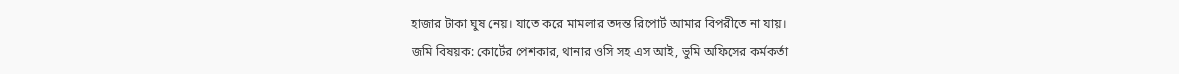হাজার টাকা ঘুষ নেয়। যাতে করে মামলার তদন্ত রিপোর্ট আমার বিপরীতে না যায়।
জমি বিষয়ক: কোর্টের পেশকার, থানার ওসি সহ এস আই, ভুমি অফিসের কর্মকর্তা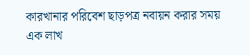কারখানার পরিবেশ ছাড়পত্র নবায়ন করার সময় এক লাখ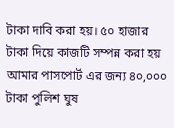টাকা দাবি করা হয়। ৫০ হাজার টাকা দিয়ে কাজটি সম্পন্ন করা হয়
আমার পাসপোর্ট এর জন্য ৪০,০০০ টাকা পুলিশ ঘুষ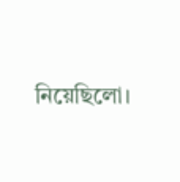নিয়েছিলো।